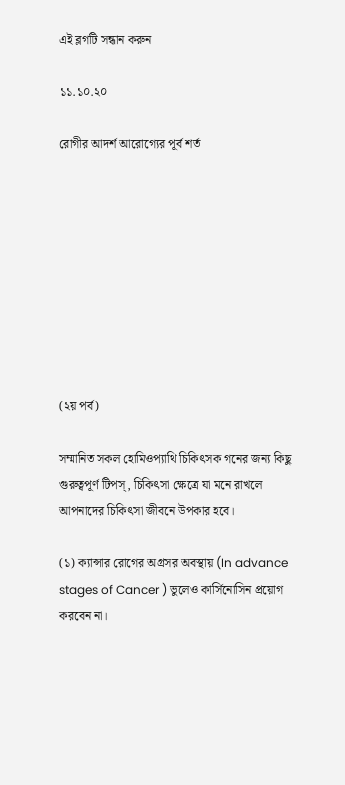এই ব্লগটি সন্ধান করুন

১১.১০.২০

রোগীর আদর্শ আরোগ্যের পূর্ব শর্ত









(২য় পর্ব)

সম্মানিত সকল হোমিওপ্যাথি চিকিৎসক গনের জন্য কিছু গুরুত্বপূর্ণ টিপস্, চিকিৎসা ক্ষেত্রে যা মনে রাখলে আপনাদের চিকিৎসা জীবনে উপকার হবে।

(১) ক্যান্সার রোগের অগ্ৰসর অবস্থায় (In advance stages of Cancer ) ভুলেও কার্সিনোসিন প্রয়োগ করবেন না।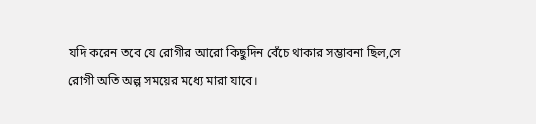যদি করেন তবে যে রোগীর আরো কিছুদিন বেঁচে থাকার সম্ভাবনা ছিল,সে রোগী অতি অল্প সময়ের মধ্যে মারা যাবে।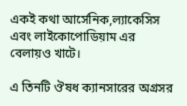একই কথা আর্সেনিক,ল্যাকেসিস এবং লাইকোপোডিয়াম এর বেলায়ও খাটে।

এ তিনটি ঔষধ ক্যানসারের অগ্ৰসর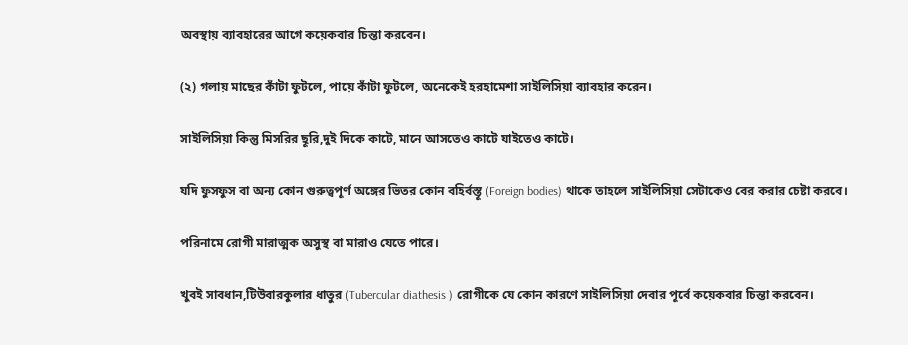অবস্থায় ব্যাবহারের আগে কয়েকবার চিন্তা করবেন।

(২) গলায় মাছের কাঁটা ফুটলে, পায়ে কাঁটা ফুটলে, অনেকেই হরহামেশা সাইলিসিয়া ব্যাবহার করেন।

সাইলিসিয়া কিন্তু মিসরির ছূরি,দুই দিকে কাটে, মানে আসতেও কাটে যাইতেও কাটে।

যদি ফুসফুস বা অন্য কোন গুরুত্বপূর্ণ অঙ্গের ভিতর কোন বহির্বস্তূ (Foreign bodies) থাকে তাহলে সাইলিসিয়া সেটাকেও বের করার চেষ্টা করবে।

পরিনামে রোগী মারাত্মক অসুস্থ বা মারাও যেতে পারে।

খুবই সাবধান,টিউবারকুলার ধাতুর (Tubercular diathesis ) রোগীকে যে কোন কারণে সাইলিসিয়া দেবার পূর্বে কয়েকবার চিন্তা করবেন।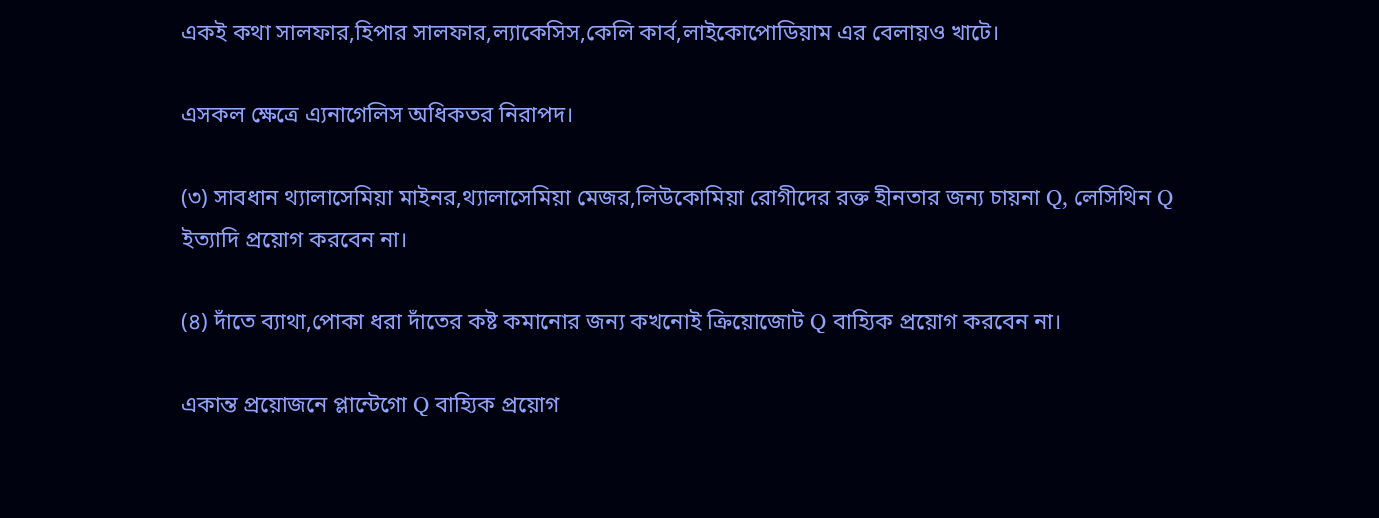একই কথা সালফার,হিপার সালফার,ল্যাকেসিস,কেলি কার্ব,লাইকোপোডিয়াম এর বেলায়ও খাটে।

এসকল ক্ষেত্রে এ্যনাগেলিস অধিকতর নিরাপদ।

(৩) সাবধান থ্যালাসেমিয়া মাইনর,থ্যালাসেমিয়া মেজর,লিউকোমিয়া রোগীদের রক্ত হীনতার জন্য চায়না Q, লেসিথিন Q ইত্যাদি প্রয়োগ করবেন না।

(৪) দাঁতে ব্যাথা,পোকা ধরা দাঁতের কষ্ট কমানোর জন্য কখনোই ক্রিয়োজোট Q বাহ্যিক প্রয়োগ করবেন না।

একান্ত প্রয়োজনে প্লান্টেগো Q বাহ্যিক প্রয়োগ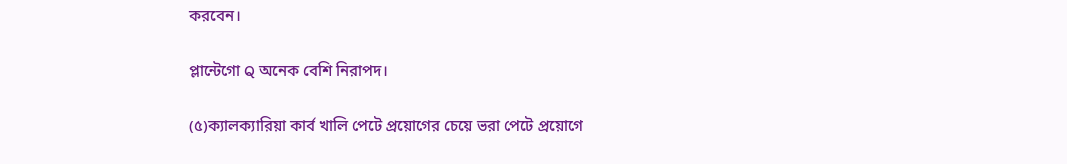করবেন।

প্লান্টেগো Q অনেক বেশি নিরাপদ।

(৫)ক্যালক্যারিয়া কার্ব খালি পেটে প্রয়োগের চেয়ে ভরা পেটে প্রয়োগে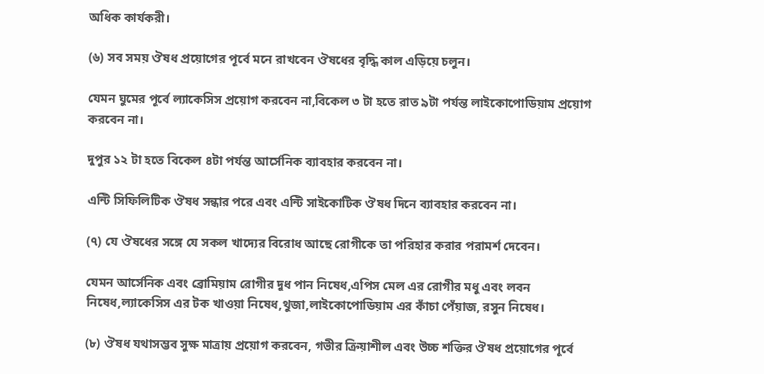অধিক কার্যকরী।

(৬) সব সময় ঔষধ প্রয়োগের পূর্বে মনে রাখবেন ঔষধের বৃদ্ধি কাল এড়িয়ে চলুন।

যেমন ঘুমের পূর্বে ল্যাকেসিস প্রয়োগ করবেন না,বিকেল ৩ টা হতে রাত ৯টা পর্যন্ত লাইকোপোডিয়াম প্রয়োগ করবেন না।

দুপুর ১২ টা হতে বিকেল ৪টা পর্যন্ত আর্সেনিক ব্যাবহার করবেন না।

এন্টি সিফিলিটিক ঔষধ সন্ধার পরে এবং এন্টি সাইকোটিক ঔষধ দিনে ব্যাবহার করবেন না।

(৭) যে ঔষধের সঙ্গে যে সকল খাদ্যের বিরোধ আছে রোগীকে তা পরিহার করার পরামর্শ দেবেন।

যেমন আর্সেনিক এবং ব্রোমিয়াম রোগীর দুধ পান নিষেধ,এপিস মেল এর রোগীর মধু এবং লবন নিষেধ,ল্যাকেসিস এর টক খাওয়া নিষেধ,থুজা,লাইকোপোডিয়াম এর কাঁচা পেঁয়াজ, রসুন নিষেধ।

(৮) ঔষধ যথাসম্ভব সুক্ষ মাত্রায় প্রয়োগ করবেন, গভীর ক্রিয়াশীল এবং উচ্চ শক্তির ঔষধ প্রয়োগের পূর্বে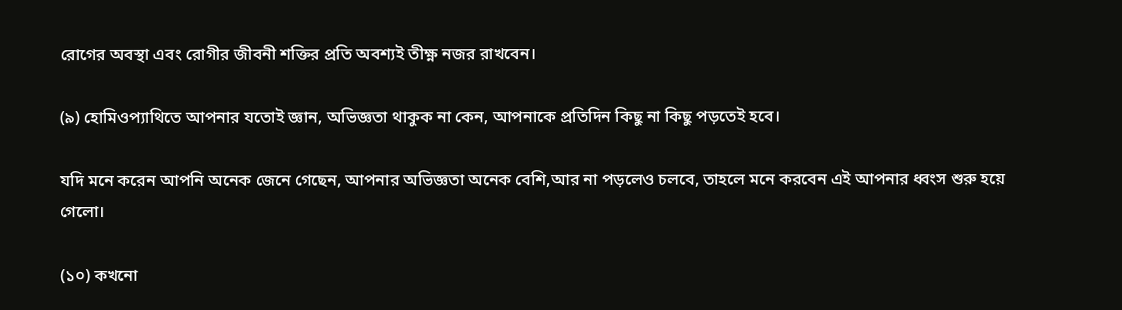রোগের অবস্থা এবং রোগীর জীবনী শক্তির প্রতি অবশ্যই তীক্ষ্ণ নজর রাখবেন।

(৯) হোমিওপ্যাথিতে আপনার যতোই জ্ঞান, অভিজ্ঞতা থাকুক না কেন, আপনাকে প্রতিদিন কিছু না কিছু পড়তেই হবে।

যদি মনে করেন আপনি অনেক জেনে গেছেন, আপনার অভিজ্ঞতা অনেক বেশি,আর না পড়লেও চলবে, তাহলে মনে করবেন এই আপনার ধ্বংস শুরু হয়ে গেলো।

(১০) কখনো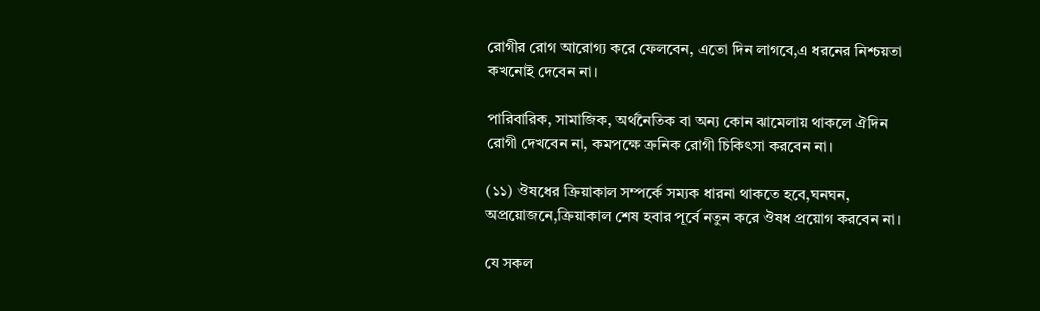রোগীর রোগ আরোগ্য করে ফেলবেন, এতো দিন লাগবে,এ ধরনের নিশ্চয়তা কখনোই দেবেন না।

পারিবারিক, সামাজিক, অর্থনৈতিক বা অন্য কোন ঝামেলায় থাকলে ঐদিন রোগী দেখবেন না, কমপক্ষে ক্রনিক রোগী চিকিৎসা করবেন না।

(১১) ঔষধের ক্রিয়াকাল সম্পর্কে সম্যক ধারনা থাকতে হবে,ঘনঘন, অপ্রয়োজনে,ক্রিয়াকাল শেষ হবার পূর্বে নতুন করে ঔষধ প্রয়োগ করবেন না।

যে সকল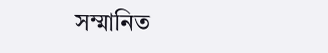সম্মানিত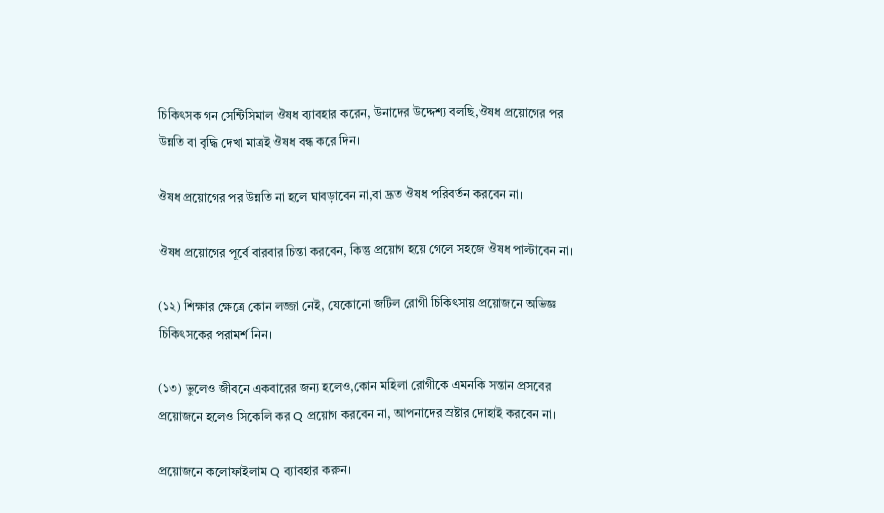চিকিৎসক গন সেন্টিসিমাল ঔষধ ব্যাবহার করেন, উনাদের উদ্দেশ্য বলছি,ঔষধ প্রয়োগের পর উন্নতি বা বৃদ্ধি দেখা মাত্রই ঔষধ বন্ধ করে দিন।

ঔষধ প্রয়োগের পর উন্নতি না হলে ঘাবড়াবেন না,বা দ্রূত ঔষধ পরিবর্তন করবেন না।

ঔষধ প্রয়োগের পূর্বে বারবার চিন্তা করবেন, কিন্তু প্রয়োগ হয়ে গেলে সহজে ঔষধ পাল্টাবেন না।

(১২) শিক্ষার ক্ষেত্রে কোন লজ্জা নেই, যেকোনো জটিল রোগী চিকিৎসায় প্রয়োজনে অভিজ্ঞ চিকিৎসকের পরামর্শ নিন।

(১৩) ভুলেও জীবনে একবারের জন্য হলেও,কোন মহিলা রোগীকে এমনকি সন্তান প্রসবের প্রয়োজনে হলেও সিকেলি কর Q প্রয়োগ করবেন না, আপনাদের স্রষ্টার দোহাই করবেন না।

প্রয়োজনে কলোফাইলাম Q ব্যাবহার করুন।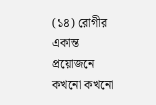(১৪) রোগীর একান্ত প্রয়োজনে কখনো কখনো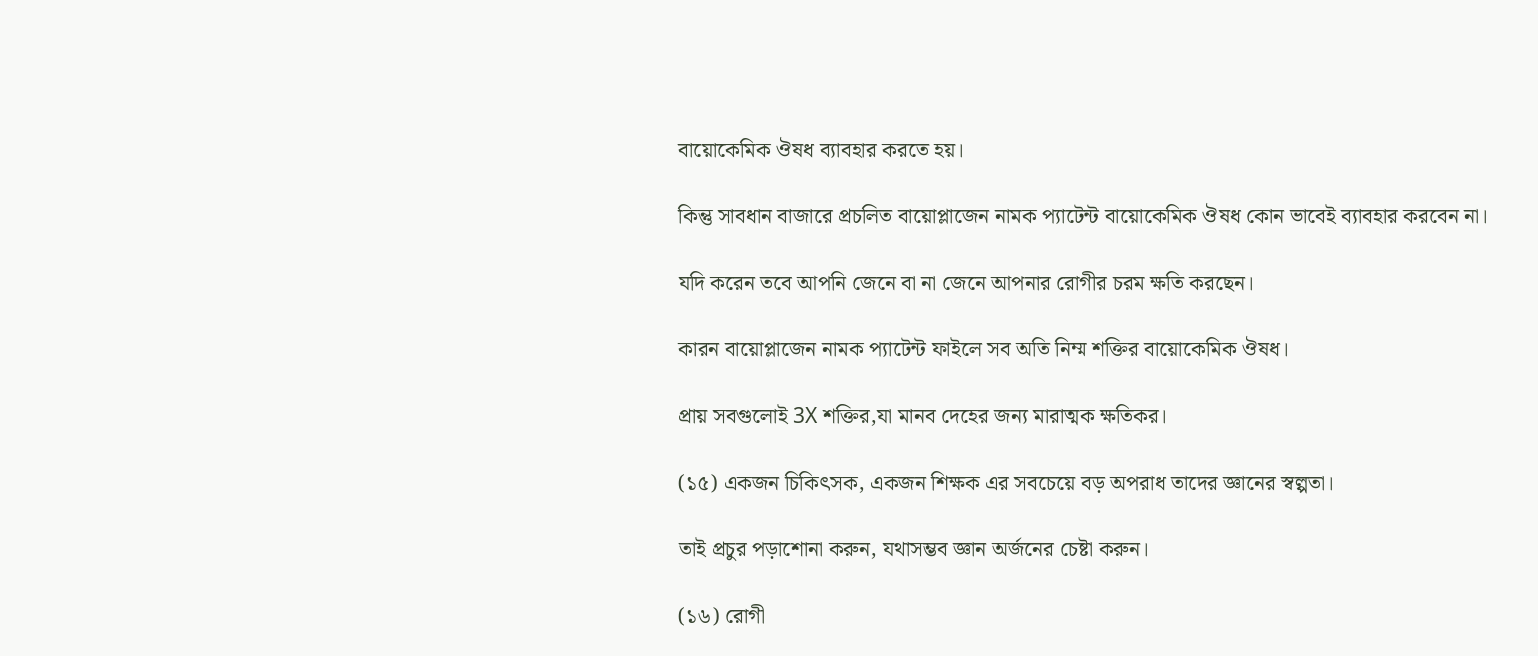বায়োকেমিক ঔষধ ব্যাবহার করতে হয়।

কিন্তু সাবধান বাজারে প্রচলিত বায়োপ্লাজেন নামক প্যাটেন্ট বায়োকেমিক ঔষধ কোন ভাবেই ব্যাবহার করবেন না।

যদি করেন তবে আপনি জেনে বা না জেনে আপনার রোগীর চরম ক্ষতি করছেন।

কারন বায়োপ্লাজেন নামক প্যাটেন্ট ফাইলে সব অতি নিম্ম শক্তির বায়োকেমিক ঔষধ।

প্রায় সবগুলোই 3X শক্তির,যা মানব দেহের জন্য মারাত্মক ক্ষতিকর।

(১৫) একজন চিকিৎসক, একজন শিক্ষক এর সবচেয়ে বড় অপরাধ তাদের জ্ঞানের স্বল্পতা।

তাই প্রচুর পড়াশোনা করুন, যথাসম্ভব জ্ঞান অর্জনের চেষ্টা করুন।

(১৬) রোগী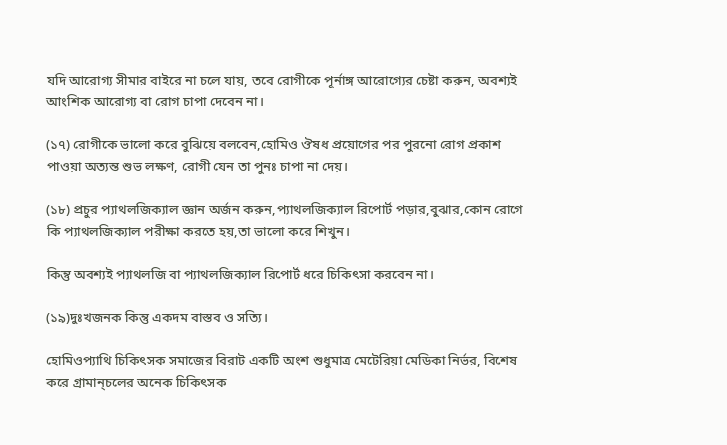যদি আরোগ্য সীমার বাইরে না চলে যায়, তবে রোগীকে পূর্নাঙ্গ আরোগ্যের চেষ্টা করুন, অবশ্যই আংশিক আরোগ্য বা রোগ চাপা দেবেন না।

(১৭) রোগীকে ভালো করে বুঝিয়ে বলবেন,হোমিও ঔষধ প্রয়োগের পর পুরনো রোগ প্রকাশ পাওয়া অত্যন্ত শুভ লক্ষণ, রোগী যেন তা পুনঃ চাপা না দেয়।

(১৮) প্রচুর প্যাথলজিক্যাল জ্ঞান অর্জন করুন,প্যাথলজিক্যাল রিপোর্ট পড়ার,বুঝার,কোন রোগে কি প্যাথলজিক্যাল পরীক্ষা করতে হয়,তা ভালো করে শিখুন।

কিন্তু অবশ্যই প্যাথলজি বা প্যাথলজিক্যাল রিপোর্ট ধরে চিকিৎসা করবেন না।

(১৯)দুঃখজনক কিন্তু একদম বাস্তব ও সত্যি।

হোমিওপ্যাথি চিকিৎসক সমাজের বিরাট একটি অংশ শুধুমাত্র মেটেরিয়া মেডিকা নির্ভর, বিশেষ করে গ্ৰামান্চলের অনেক চিকিৎসক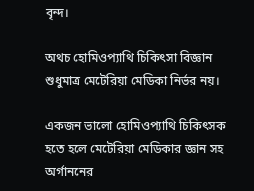বৃন্দ।

অথচ হোমিওপ্যাথি চিকিৎসা বিজ্ঞান শুধুমাত্র মেটেরিয়া মেডিকা নির্ভর নয়।

একজন ভালো হোমিওপ্যাথি চিকিৎসক হতে হলে মেটেরিয়া মেডিকার জ্ঞান সহ অর্গাননের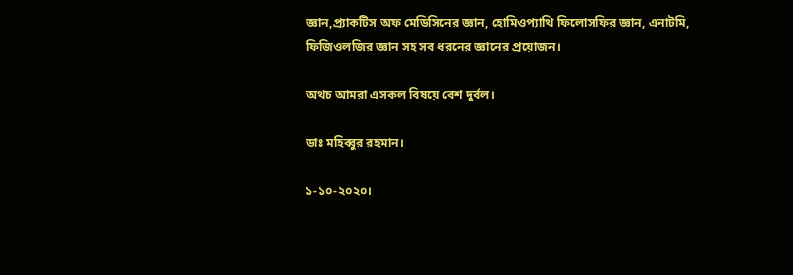জ্ঞান,প্র্যাকটিস অফ মেডিসিনের জ্ঞান, হোমিওপ্যাথি ফিলোসফির জ্ঞান, এনাটমি, ফিজিওলজির জ্ঞান সহ সব ধরনের জ্ঞানের প্রয়োজন।

অথচ আমরা এসকল বিষয়ে বেশ দুর্বল।

ডাঃ মহিব্বুর রহমান।

১-১০-২০২০।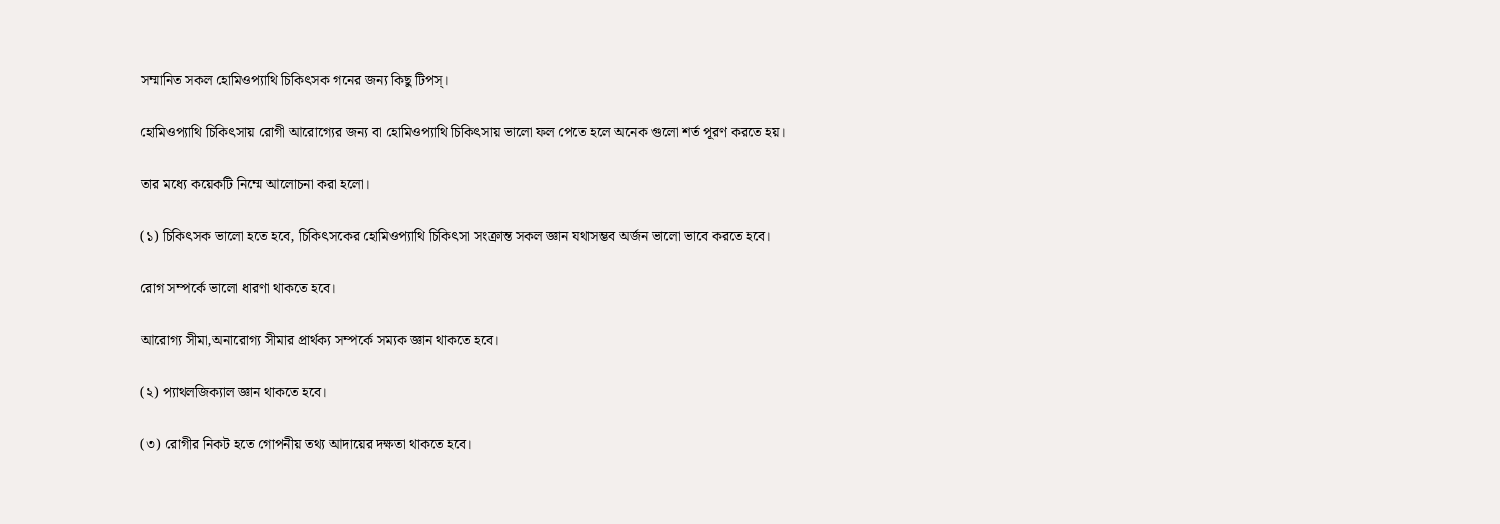সম্মানিত সকল হোমিওপ্যাথি চিকিৎসক গনের জন্য কিছু টিপস্।

হোমিওপ্যাথি চিকিৎসায় রোগী আরোগ্যের জন্য বা হোমিওপ্যাথি চিকিৎসায় ভালো ফল পেতে হলে অনেক গুলো শর্ত পূরণ করতে হয়।

তার মধ্যে কয়েকটি নিম্মে আলোচনা করা হলো।

(১) চিকিৎসক ভালো হতে হবে, চিকিৎসকের হোমিওপ্যাথি চিকিৎসা সংক্রান্ত সকল জ্ঞান যথাসম্ভব অর্জন ভালো ভাবে করতে হবে।

রোগ সম্পর্কে ভালো ধারণা থাকতে হবে।

আরোগ্য সীমা,অনারোগ্য সীমার প্রার্থক্য সম্পর্কে সম্যক জ্ঞান থাকতে হবে।

(২) প্যাথলজিক্যাল জ্ঞান থাকতে হবে।

(৩) রোগীর নিকট হতে গোপনীয় তথ্য আদায়ের দক্ষতা থাকতে হবে।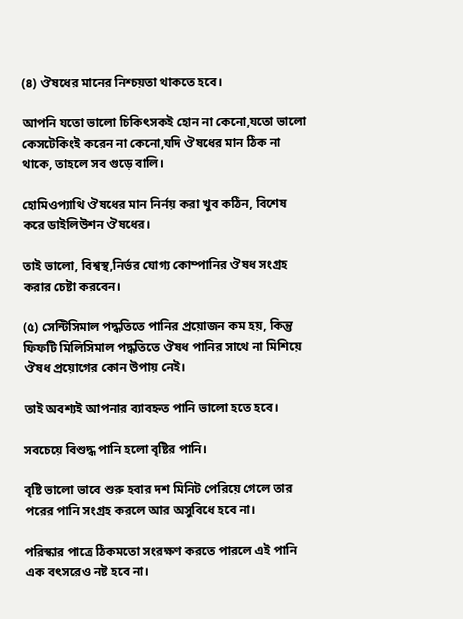(৪) ঔষধের মানের নিশ্চয়তা থাকতে হবে।

আপনি যতো ভালো চিকিৎসকই হোন না কেনো,যতো ভালো কেসটেকিংই করেন না কেনো,যদি ঔষধের মান ঠিক না থাকে, তাহলে সব গুড়ে বালি।

হোমিওপ্যাথি ঔষধের মান নির্নয় করা খুব কঠিন, বিশেষ করে ডাইলিউশন ঔষধের।

তাই ভালো, বিশ্বস্থ,নির্ভর যোগ্য কোম্পানির ঔষধ সংগ্ৰহ করার চেষ্টা করবেন।

(৫) সেন্টিসিমাল পদ্ধতিতে পানির প্রয়োজন কম হয়, কিন্তু ফিফটি মিলিসিমাল পদ্ধতিতে ঔষধ পানির সাথে না মিশিয়ে ঔষধ প্রয়োগের কোন উপায় নেই।

তাই অবশ্যই আপনার ব্যাবহ্নত পানি ভালো হতে হবে।

সবচেয়ে বিশুদ্ধ পানি হলো বৃষ্টির পানি।

বৃষ্টি ভালো ভাবে শুরু হবার দশ মিনিট পেরিয়ে গেলে তার পরের পানি সংগ্রহ করলে আর অসুবিধে হবে না।

পরিস্কার পাত্রে ঠিকমতো সংরক্ষণ করতে পারলে এই পানি এক বৎসরেও নষ্ট হবে না।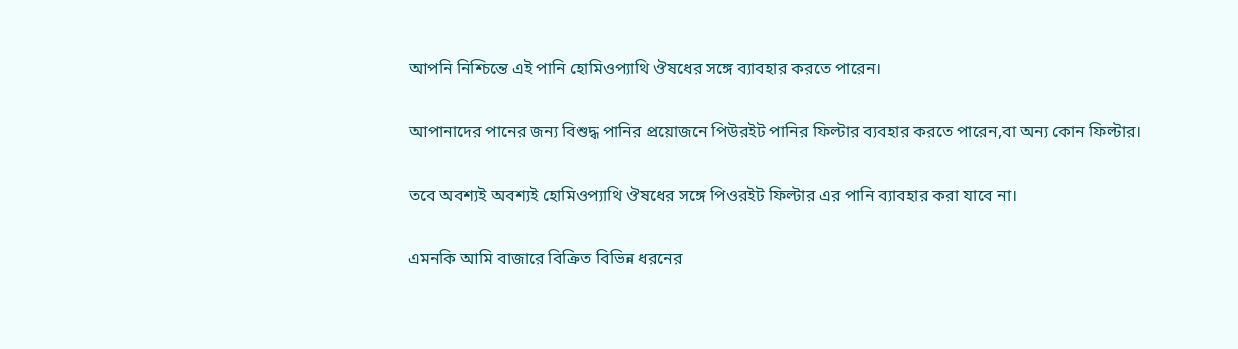আপনি নিশ্চিন্তে এই পানি হোমিওপ্যাথি ঔষধের সঙ্গে ব্যাবহার করতে পারেন।

আপানাদের পানের জন্য বিশুদ্ধ পানির প্রয়োজনে পিউরইট পানির ফিল্টার ব্যবহার করতে পারেন,বা অন্য কোন ফিল্টার।

তবে অবশ্যই অবশ্যই হোমিওপ্যাথি ঔষধের সঙ্গে পিওরইট ফিল্টার এর পানি ব্যাবহার করা যাবে না।

এমনকি আমি বাজারে বিক্রিত বিভিন্ন ধরনের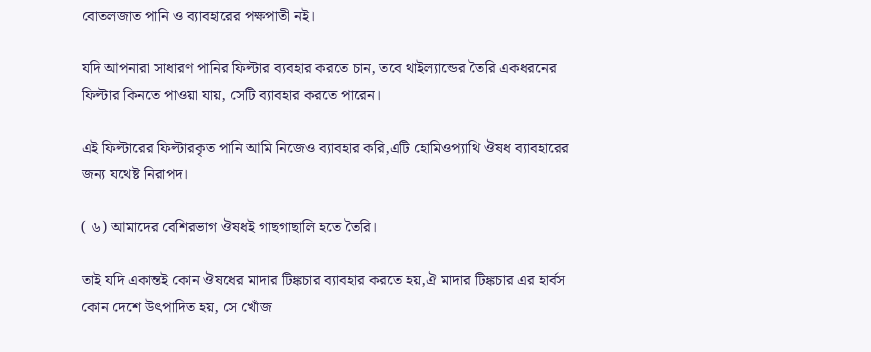বোতলজাত পানি ও ব্যাবহারের পক্ষপাতী নই।

যদি আপনারা সাধারণ পানির ফিল্টার ব্যবহার করতে চান, তবে থাইল্যান্ডের তৈরি একধরনের ফিল্টার কিনতে পাওয়া যায়, সেটি ব্যাবহার করতে পারেন।

এই ফিল্টারের ফিল্টারকৃত পানি আমি নিজেও ব্যাবহার করি,এটি হোমিওপ্যাথি ঔষধ ব্যাবহারের জন্য যথেষ্ট নিরাপদ।

( ৬) আমাদের বেশিরভাগ ঔষধই গাছগাছালি হতে তৈরি।

তাই যদি একান্তই কোন ঔষধের মাদার টিঙ্কচার ব্যাবহার করতে হয়,ঐ মাদার টিঙ্কচার এর হার্বস কোন দেশে উৎপাদিত হয়, সে খোঁজ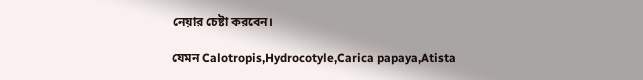নেয়ার চেষ্টা করবেন।

যেমন Calotropis,Hydrocotyle,Carica papaya,Atista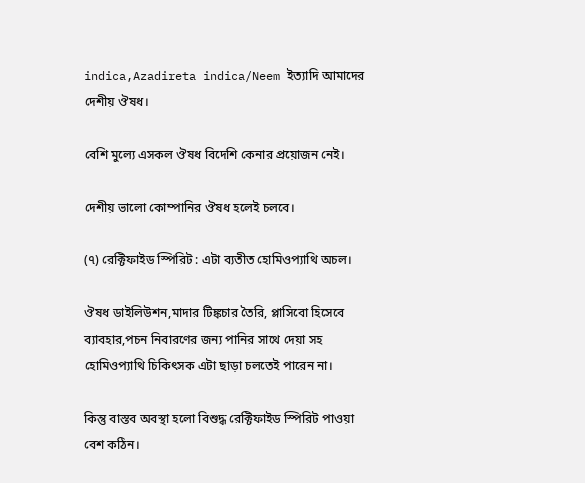indica,Azadireta indica/Neem ইত্যাদি আমাদের দেশীয় ঔষধ।

বেশি মুল্যে এসকল ঔষধ বিদেশি কেনার প্রয়োজন নেই।

দেশীয় ভালো কোম্পানির ঔষধ হলেই চলবে।

(৭) রেক্টিফাইড স্পিরিট : এটা ব্যতীত হোমিওপ্যাথি অচল।

ঔষধ ডাইলিউশন,মাদার টিঙ্কচার তৈরি, প্লাসিবো হিসেবে ব্যাবহার,পচন নিবারণের জন্য পানির সাথে দেয়া সহ হোমিওপ্যাথি চিকিৎসক এটা ছাড়া চলতেই পারেন না।

কিন্তু বাস্তব অবস্থা হলো বিশুদ্ধ রেক্টিফাইড স্পিরিট পাওয়া বেশ কঠিন।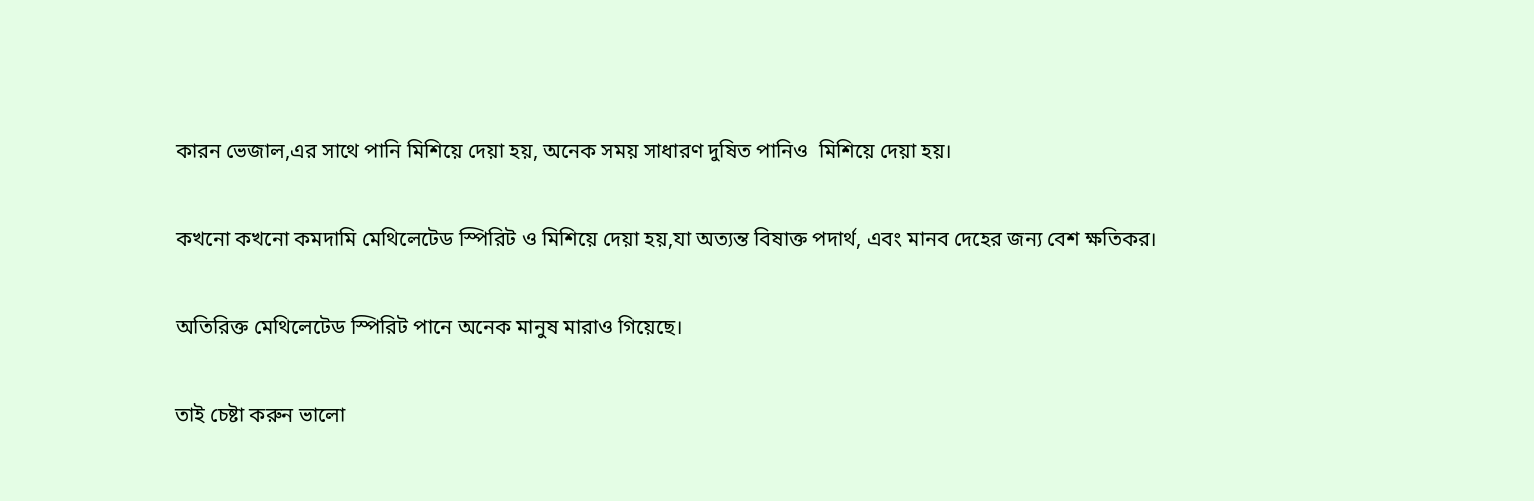কারন ভেজাল,এর সাথে পানি মিশিয়ে দেয়া হয়, অনেক সময় সাধারণ দুষিত পানিও  মিশিয়ে দেয়া হয়।

কখনো কখনো কমদামি মেথিলেটেড স্পিরিট ও মিশিয়ে দেয়া হয়,যা অত্যন্ত বিষাক্ত পদার্থ, এবং মানব দেহের জন্য বেশ ক্ষতিকর।

অতিরিক্ত মেথিলেটেড স্পিরিট পানে অনেক মানুষ মারাও গিয়েছে।

তাই চেষ্টা করুন ভালো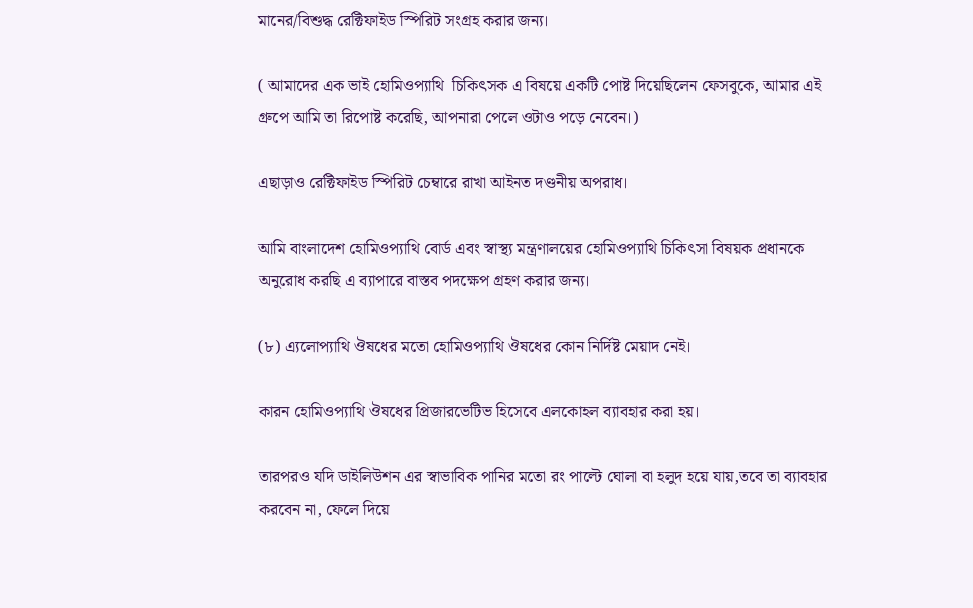মানের/বিশুদ্ধ রেক্টিফাইড স্পিরিট সংগ্ৰহ করার জন্য।

( আমাদের এক ভাই হোমিওপ্যাথি  চিকিৎসক এ বিষয়ে একটি পোষ্ট দিয়েছিলেন ফেসবুকে, আমার এই গ্ৰুপে আমি তা রিপোষ্ট করেছি, আপনারা পেলে ওটাও পড়ে নেবেন।)

এছাড়াও রেক্টিফাইড স্পিরিট চেম্বারে রাখা আইনত দণ্ডনীয় অপরাধ।

আমি বাংলাদেশ হোমিওপ্যাথি বোর্ড এবং স্বাস্থ্য মন্ত্রণালয়ের হোমিওপ্যাথি চিকিৎসা বিষয়ক প্রধানকে অনুরোধ করছি এ ব্যাপারে বাস্তব পদক্ষেপ গ্রহণ করার জন্য।

(৮) এ্যলোপ্যাথি ঔষধের মতো হোমিওপ্যাথি ঔষধের কোন নির্দিষ্ট মেয়াদ নেই।

কারন হোমিওপ্যাথি ঔষধের প্রিজারভেটিভ হিসেবে এলকোহল ব্যাবহার করা হয়।

তারপরও যদি ডাইলিউশন এর স্বাভাবিক পানির মতো রং পাল্টে ঘোলা বা হলুদ হয়ে যায়,তবে তা ব্যাবহার করবেন না, ফেলে দিয়ে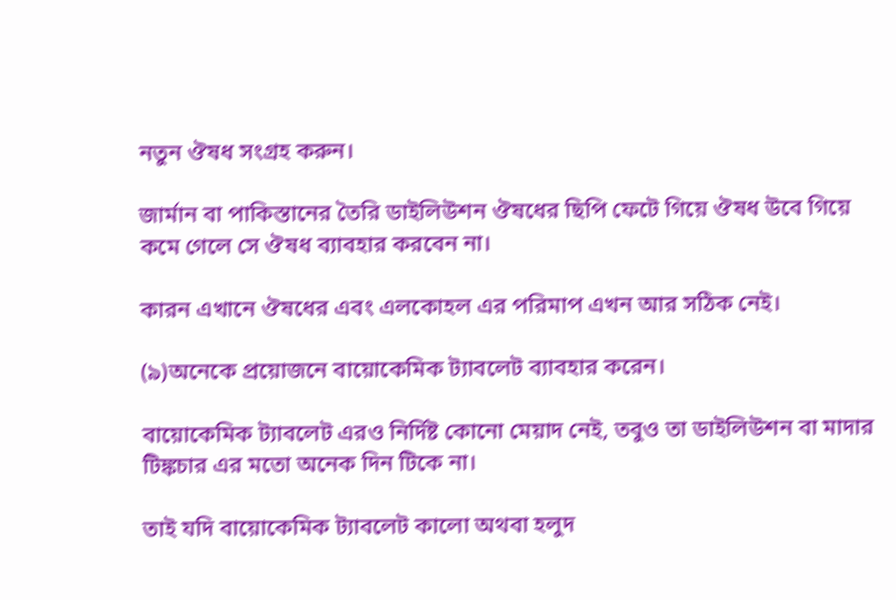নতুন ঔষধ সংগ্ৰহ করুন।

জার্মান বা পাকিস্তানের তৈরি ডাইলিউশন ঔষধের ছিপি ফেটে গিয়ে ঔষধ উবে গিয়ে কমে গেলে সে ঔষধ ব্যাবহার করবেন না।

কারন এখানে ঔষধের এবং এলকোহল এর পরিমাপ এখন আর সঠিক নেই।

(৯)অনেকে প্রয়োজনে বায়োকেমিক ট্যাবলেট ব্যাবহার করেন।

বায়োকেমিক ট্যাবলেট এরও নির্দিষ্ট কোনো মেয়াদ নেই, তবুও তা ডাইলিউশন বা মাদার টিঙ্কচার এর মতো অনেক দিন টিকে না।

তাই যদি বায়োকেমিক ট্যাবলেট কালো অথবা হলুদ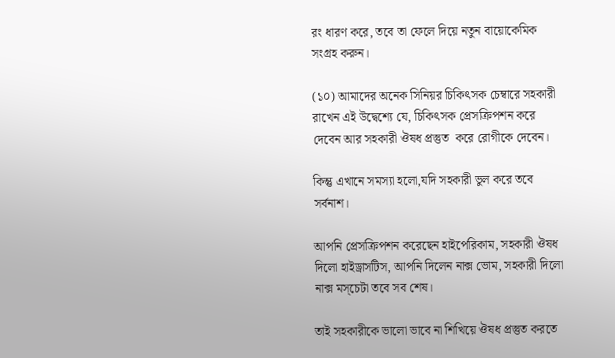রং ধারণ করে, তবে তা ফেলে দিয়ে নতুন বায়োকেমিক সংগ্ৰহ করুন।

(১০) আমাদের অনেক সিনিয়র চিকিৎসক চেম্বারে সহকারী রাখেন এই উদ্বেশ্যে যে, চিকিৎসক প্রেসক্রিপশন করে দেবেন আর সহকারী ঔষধ প্রস্তুত  করে রোগীকে দেবেন।

কিন্তু এখানে সমস্যা হলো,যদি সহকারী ভুল করে তবে সর্বনাশ।

আপনি প্রেসক্রিপশন করেছেন হাইপেরিকাম, সহকারী ঔষধ দিলো হাইড্রাসটিস, আপনি দিলেন নাক্স ভোম, সহকারী দিলো নাক্স মস্চেটা তবে সব শেষ।

তাই সহকারীকে ভালো ভাবে না শিখিয়ে ঔষধ প্রস্তুত করতে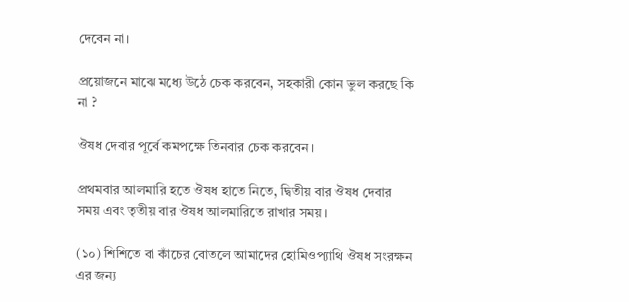দেবেন না।

প্রয়োজনে মাঝে মধ্যে উঠে চেক করবেন, সহকারী কোন ভুল করছে কি না ?

ঔষধ দেবার পূর্বে কমপক্ষে তিনবার চেক করবেন।

প্রথমবার আলমারি হতে ঔষধ হাতে নিতে, দ্বিতীয় বার ঔষধ দেবার সময় এবং তৃতীয় বার ঔষধ আলমারিতে রাখার সময়।

(১০) শিশিতে বা কাঁচের বোতলে আমাদের হোমিওপ্যাথি ঔষধ সংরক্ষন এর জন্য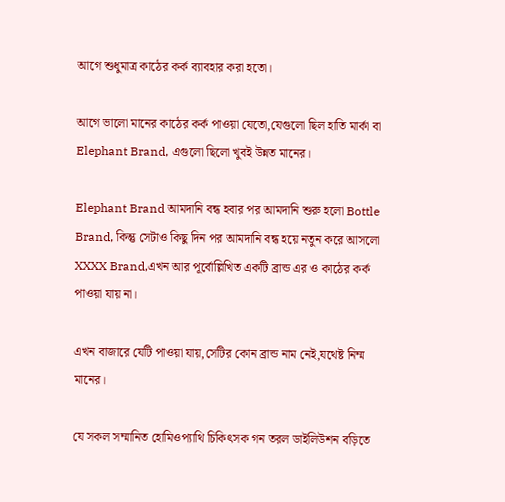আগে শুধুমাত্র কাঠের কর্ক ব্যাবহার করা হতো।

আগে ভালো মানের কাঠের কর্ক পাওয়া যেতো,যেগুলো ছিল হাতি মার্কা বা Elephant Brand, এগুলো ছিলো খুবই উন্নত মানের।

Elephant Brand আমদানি বন্ধ হবার পর আমদানি শুরু হলো Bottle Brand, কিন্তু সেটাও কিছু দিন পর আমদানি বন্ধ হয়ে নতুন করে আসলো XXXX Brand,এখন আর পূর্বোল্লিখিত একটি ব্রান্ড এর ও কাঠের কর্ক পাওয়া যায় না।

এখন বাজারে যেটি পাওয়া যায়,সেটির কোন ব্রান্ড নাম নেই,যথেষ্ট নিম্ম মানের।

যে সকল সম্মানিত হোমিওপ্যাথি চিকিৎসক গন তরল ডাইলিউশন বড়িতে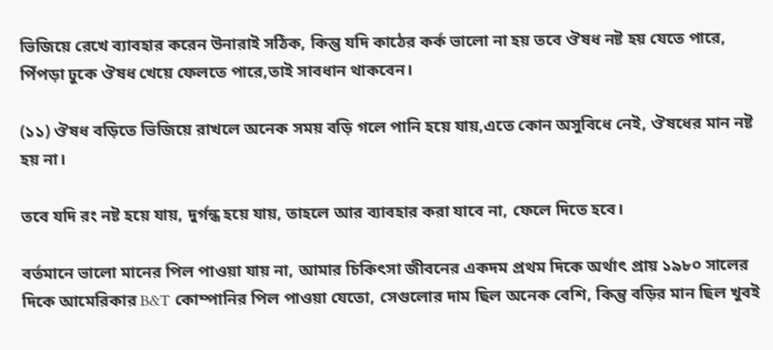ভিজিয়ে রেখে ব্যাবহার করেন উনারাই সঠিক, কিন্তু যদি কাঠের কর্ক ভালো না হয় তবে ঔষধ নষ্ট হয় যেতে পারে, পিঁপড়া ঢুকে ঔষধ খেয়ে ফেলতে পারে,তাই সাবধান থাকবেন।

(১১) ঔষধ বড়িতে ভিজিয়ে রাখলে অনেক সময় বড়ি গলে পানি হয়ে যায়,এতে কোন অসুবিধে নেই, ঔষধের মান নষ্ট হয় না।

তবে যদি রং নষ্ট হয়ে যায়, দুর্গন্ধ হয়ে যায়, তাহলে আর ব্যাবহার করা যাবে না, ফেলে দিতে হবে।

বর্তমানে ভালো মানের পিল পাওয়া যায় না, আমার চিকিৎসা জীবনের একদম প্রথম দিকে অর্থাৎ প্রায় ১৯৮০ সালের দিকে আমেরিকার B&T কোম্পানির পিল পাওয়া যেতো, সেগুলোর দাম ছিল অনেক বেশি, কিন্তু বড়ির মান ছিল খুবই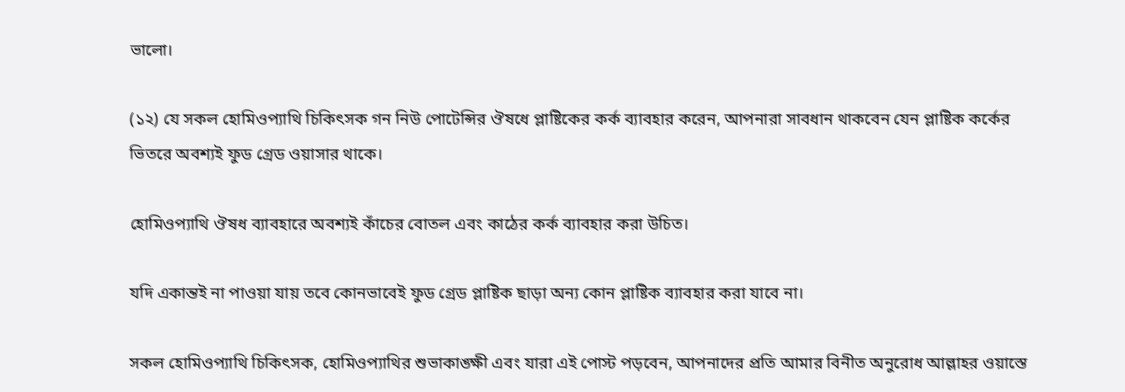ভালো।

(১২) যে সকল হোমিওপ্যাথি চিকিৎসক গন নিউ পোটেন্সির ঔষধে প্লাষ্টিকের কর্ক ব্যাবহার করেন, আপনারা সাবধান থাকবেন যেন প্লাষ্টিক কর্কের ভিতরে অবশ্যই ফুড গ্ৰেড ওয়াসার থাকে।

হোমিওপ্যাথি ঔষধ ব্যাবহারে অবশ্যই কাঁচের বোতল এবং কাঠের কর্ক ব্যাবহার করা উচিত।

যদি একান্তই না পাওয়া যায় তবে কোনভাবেই ফুড গ্ৰেড প্লাষ্টিক ছাড়া অন্য কোন প্লাষ্টিক ব্যাবহার করা যাবে না।

সকল হোমিওপ্যাথি চিকিৎসক, হোমিওপ্যাথির শুভাকাঙ্ক্ষী এবং যারা এই পোস্ট পড়বেন, আপনাদের প্রতি আমার বিনীত অনুরোধ আল্লাহর ওয়াস্তে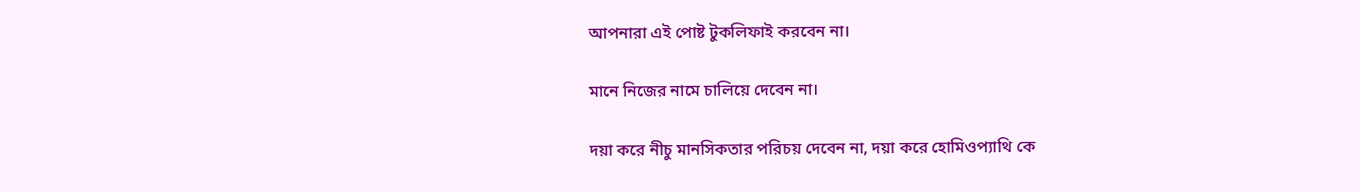আপনারা এই পোষ্ট টুকলিফাই করবেন না।

মানে নিজের নামে চালিয়ে দেবেন না।

দয়া করে নীচু মানসিকতার পরিচয় দেবেন না, দয়া করে হোমিওপ্যাথি কে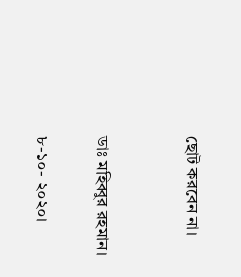ছোট করবেন না।


ডাঃ মহিব্বুর রহমান।

৮-১০- ২০২০।